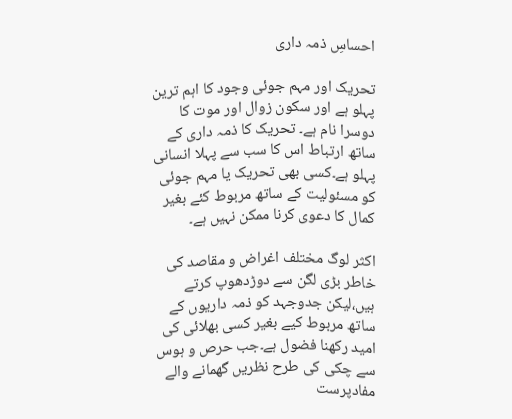احساسِ ذمہ داری

تحریک اور مہم جوئی وجود کا اہم ترین پہلو ہے اور سکون زوال اور موت کا دوسرا نام ہے۔ تحریک کا ذمہ داری کے ساتھ ارتباط اس کا سب سے پہلا انسانی پہلو ہے۔کسی بھی تحریک یا مہم جوئی کو مسئولیت کے ساتھ مربوط کئے بغیر کمال کا دعوی کرنا ممکن نہیں ہے۔

اکثر لوگ مختلف اغراض و مقاصد کی خاطر بڑی لگن سے دوڑدھوپ کرتے ہیں،لیکن جدوجہد کو ذمہ داریوں کے ساتھ مربوط کیے بغیر کسی بھلائی کی امید رکھنا فضول ہے۔جب حرص و ہوس سے چکی کی طرح نظریں گھمانے والے مفادپرست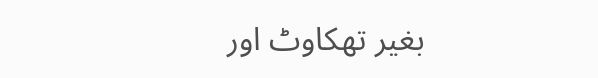بغیر تھکاوٹ اور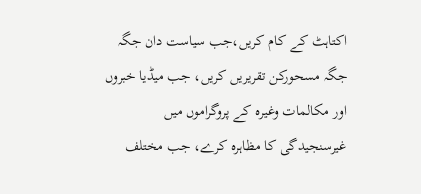اکتاہٹ کے کام کریں،جب سیاست دان جگہ جگہ مسحورکن تقریریں کریں، جب میڈیا خبروں اور مکالمات وغیرہ کے پروگراموں میں غیرسنجیدگی کا مظاہرہ کرے، جب مختلف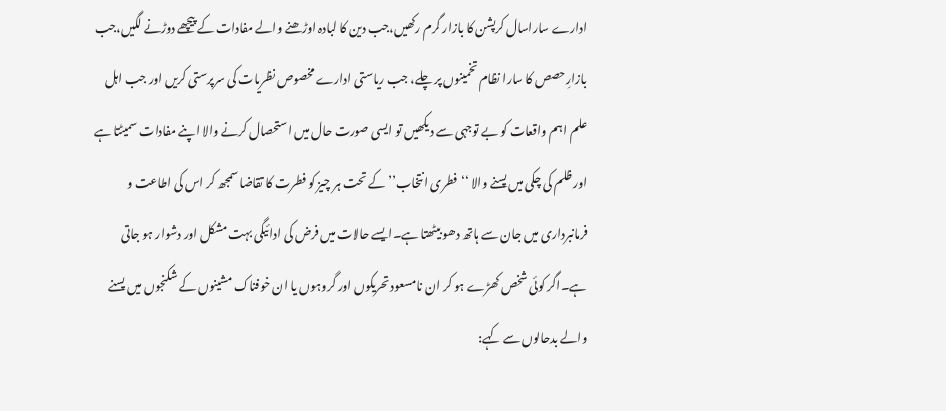ادارے ساراسال کرپشن کا بازار گرم رکھیں،جب دین کا لبادہ اوڑھنے والے مفادات کے پیچھے دوڑنے لگیں،جب بازارِحصص کا سارا نظام تخمینوں پر چلے، جب ریاستی ادارے مخصوص نظریات کی سرپرستی کریں اور جب اہل علم اہم واقعات کو بے توجہی سے دیکھیں تو ایسی صورت حال میں استحصال کرنے والا اپنے مفادات سمیٹتا ہے اور ظلم کی چکی میں پسنے والا ‘‘فطری انتخاب’’ کے تحت ہر چیز کو فطرت کا تقاضا سمجھ کر اس کی اطاعت و فرمانبرداری میں جان سے ہاتھ دھو بیٹھتا ہے۔ایسے حالات میں فرض کی ادائیگی بہت مشکل اور دشوار ہو جاتی ہے۔اگر کوئی شخص کھڑے ہو کر ان نامسعود تحریکوں اور گروہوں یا ان خوفناک مشینوں کے شکنجوں میں پسنے والے بدحالوں سے کہے: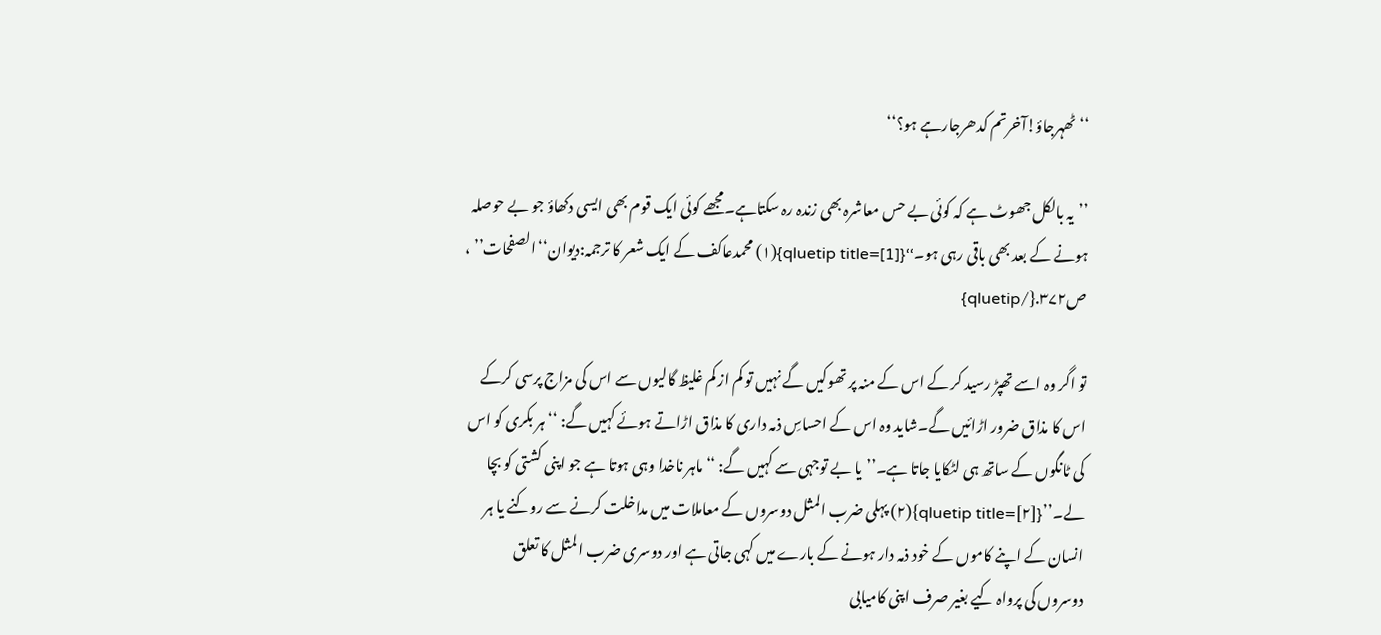‘‘ٹھہرجاؤ!آخرتم کدھرجارہے ہو؟‘‘

’’یہ بالکل جھوٹ ہے کہ کوئی بے حس معاشرہ بھی زندہ رہ سکتاہے۔مجھے کوئی ایک قوم بھی ایسی دکھاؤ جو بے حوصلہ ہونے کے بعد بھی باقی رہی ہو۔‘‘{qluetip title=[1]}(۱) محمدعاکف کے ایک شعر کا ترجمہ:دیوان‘‘الصفحات’’ ، ص۳۷۲.{/qluetip}

تو اگر وہ اسے تھپڑ رسید کر کے اس کے منہ پر تھوکیں گے نہیں تو کم از کم غلیظ گالیوں سے اس کی مزاج پرسی کرکے اس کا مذاق ضرور اڑائیں گے۔شاید وہ اس کے احساسِ ذمہ داری کا مذاق اڑاتے ہوئے کہیں گے: ‘‘ہر بکری کو اس کی ٹانگوں کے ساتھ ہی لٹکایا جاتا ہے۔’’یا بے توجہی سے کہیں گے: ‘‘ماہر ناخدا وہی ہوتا ہے جو اپنی کشتی کو بچا لے۔’’{qluetip title=[۲]}(۲) پہلی ضرب المثل دوسروں کے معاملات میں مداخلت کرنے سے روکنے یا ہر انسان کے اپنے کاموں کے خود ذمہ دار ہونے کے بارے میں کہی جاتی ہے اور دوسری ضرب المثل کا تعلق دوسروں کی پرواہ کیے بغیر صرف اپنی کامیابی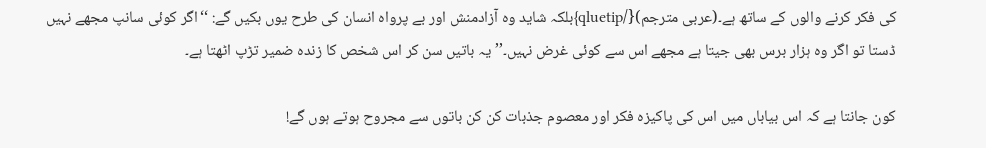کی فکر کرنے والوں کے ساتھ ہے۔(عربی مترجم){/qluetip}بلکہ شاید وہ آزادمنش اور بے پرواہ انسان کی طرح یوں بکیں گے: ‘‘اگر کوئی سانپ مجھے نہیں ڈستا تو اگر وہ ہزار برس بھی جیتا ہے مجھے اس سے کوئی غرض نہیں۔’’ یہ باتیں سن کر اس شخص کا زندہ ضمیر تڑپ اٹھتا ہے۔

کون جانتا ہے کہ اس بیاباں میں اس کی پاکیزہ فکر اور معصوم جذبات کن کن باتوں سے مجروح ہوتے ہوں گے!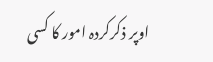اوپر ذکرکردہ امور کا کسی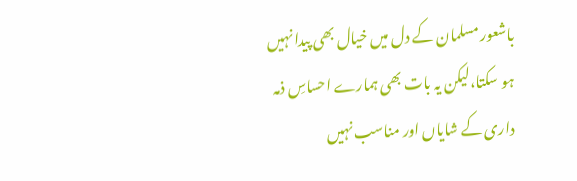باشعور مسلمان کے دل میں خیال بھی پیدا نہیں ہو سکتا،لیکن یہ بات بھی ہمارے احساسِ ذمہ داری کے شایاں اور مناسب نہیں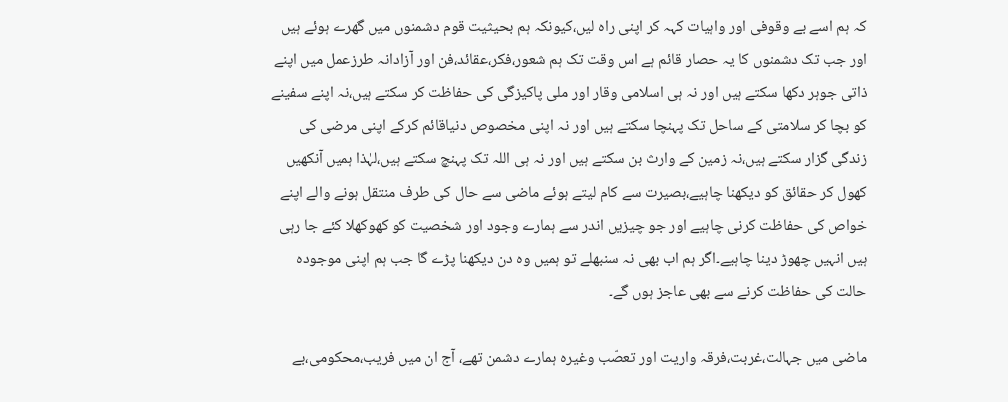کہ ہم اسے بے وقوفی اور واہیات کہہ کر اپنی راہ لیں،کیونکہ ہم بحیثیت قوم دشمنوں میں گھرے ہوئے ہیں اور جب تک دشمنوں کا یہ حصار قائم ہے اس وقت تک ہم شعور،فکر،عقائد،فن اور آزادانہ طرزعمل میں اپنے ذاتی جوہر دکھا سکتے ہیں اور نہ ہی اسلامی وقار اور ملی پاکیزگی کی حفاظت کر سکتے ہیں،نہ اپنے سفینے کو بچا کر سلامتی کے ساحل تک پہنچا سکتے ہیں اور نہ اپنی مخصوص دنیاقائم کرکے اپنی مرضی کی زندگی گزار سکتے ہیں،نہ زمین کے وارث بن سکتے ہیں اور نہ ہی اللہ تک پہنچ سکتے ہیں،لہٰذا ہمیں آنکھیں کھول کر حقائق کو دیکھنا چاہیے،بصیرت سے کام لیتے ہوئے ماضی سے حال کی طرف منتقل ہونے والے اپنے خواص کی حفاظت کرنی چاہیے اور جو چیزیں اندر سے ہمارے وجود اور شخصیت کو کھوکھلا کئے جا رہی ہیں انہیں چھوڑ دینا چاہیے۔اگر ہم اب بھی نہ سنبھلے تو ہمیں وہ دن دیکھنا پڑے گا جب ہم اپنی موجودہ حالت کی حفاظت کرنے سے بھی عاجز ہوں گے۔

ماضی میں جہالت،غربت،فرقہ واریت اور تعصّب وغیرہ ہمارے دشمن تھے، آج ان میں فریب،محکومی،بے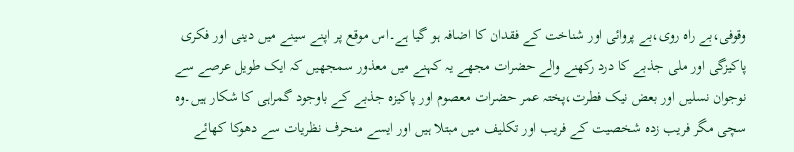وقوفی،بے راہ روی،بے پروائی اور شناخت کے فقدان کا اضافہ ہو گیا ہے۔اس موقع پر اپنے سینے میں دینی اور فکری پاکیزگی اور ملی جذبے کا درد رکھنے والے حضرات مجھے یہ کہنے میں معذور سمجھیں کہ ایک طویل عرصے سے نوجوان نسلیں اور بعض نیک فطرت،پختہ عمر حضرات معصوم اور پاکیزہ جذبے کے باوجود گمراہی کا شکار ہیں۔وہ سچی مگر فریب زدہ شخصیت کے فریب اور تکلیف میں مبتلا ہیں اور ایسے منحرف نظریات سے دھوکا کھائے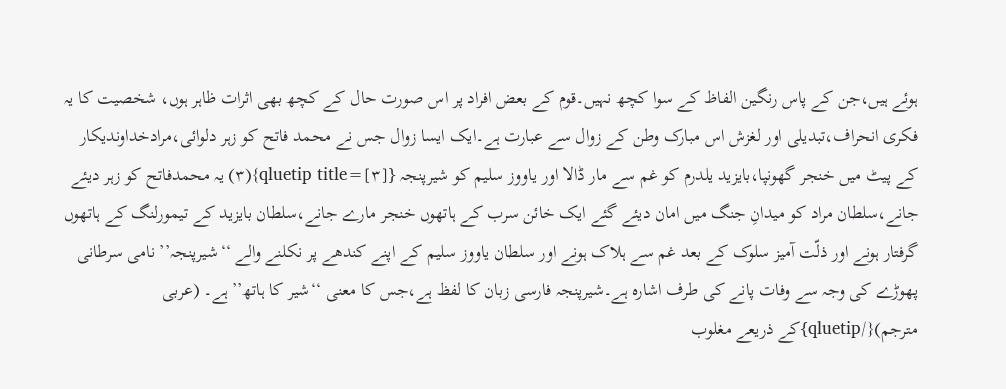ہوئے ہیں،جن کے پاس رنگین الفاظ کے سوا کچھ نہیں۔قوم کے بعض افراد پر اس صورت حال کے کچھ بھی اثرات ظاہر ہوں، شخصیت کا یہ فکری انحراف،تبدیلی اور لغزش اس مبارک وطن کے زوال سے عبارت ہے۔ایک ایسا زوال جس نے محمد فاتح کو زہر دلوائی،مرادخداوندیکار کے پیٹ میں خنجر گھونپا،بایزید یلدرم کو غم سے مار ڈالا اور یاووز سلیم کو شیرپنجہ {qluetip title=[۳]}(۳) یہ محمدفاتح کو زہر دیئے جانے،سلطان مراد کو میدانِ جنگ میں امان دیئے گئے ایک خائن سرب کے ہاتھوں خنجر مارے جانے،سلطان بایزید کے تیمورلنگ کے ہاتھوں گرفتار ہونے اور ذلّت آمیز سلوک کے بعد غم سے ہلاک ہونے اور سلطان یاووز سلیم کے اپنے کندھے پر نکلنے والے ‘‘شیرپنجہ’’ نامی سرطانی پھوڑے کی وجہ سے وفات پانے کی طرف اشارہ ہے۔شیرپنجہ فارسی زبان کا لفظ ہے،جس کا معنی ‘‘شیر کا ہاتھ’’ہے۔ (عربی مترجم){/qluetip}کے ذریعے مغلوب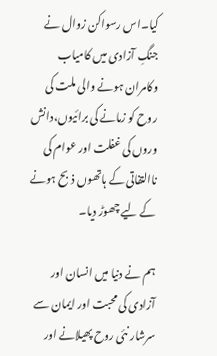کیا۔اس رسواکن زوال نے جنگِ آزادی میں کامیاب وکامران ہونے والی ملت کی روح کو زمانے کی برائیوں،دانش وروں کی غفلت اور عوام کی ناالتفاتی کے ہاتھوں ذبح ہونے کے لیے چھوڑ دیا۔

ہم نے دنیا میں انسان اور آزادی کی محبت اور ایمان سے سرشار نئی روح پھیلانے اور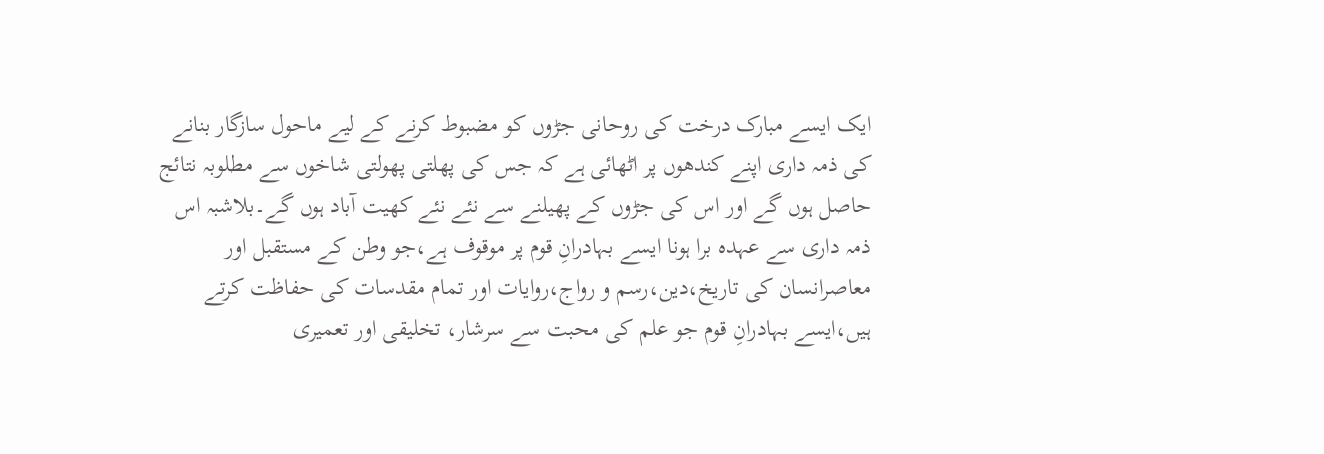ایک ایسے مبارک درخت کی روحانی جڑوں کو مضبوط کرنے کے لیے ماحول سازگار بنانے کی ذمہ داری اپنے کندھوں پر اٹھائی ہے کہ جس کی پھلتی پھولتی شاخوں سے مطلوبہ نتائج حاصل ہوں گے اور اس کی جڑوں کے پھیلنے سے نئے نئے کھیت آباد ہوں گے۔بلاشبہ اس ذمہ داری سے عہدہ برا ہونا ایسے بہادرانِ قوم پر موقوف ہے،جو وطن کے مستقبل اور معاصرانسان کی تاریخ،دین،رسم و رواج،روایات اور تمام مقدسات کی حفاظت کرتے ہیں،ایسے بہادرانِ قوم جو علم کی محبت سے سرشار، تخلیقی اور تعمیری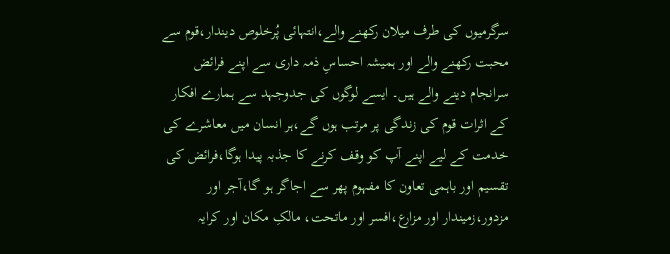سرگرمیوں کی طرف میلان رکھنے والے،انتہائی پُرخلوص دیندار،قوم سے محبت رکھنے والے اور ہمیشہ احساسِ ذمہ داری سے اپنے فرائض سرانجام دینے والے ہیں۔ ایسے لوگوں کی جدوجہد سے ہمارے افکار کے اثرات قوم کی زندگی پر مرتب ہوں گے،ہر انسان میں معاشرے کی خدمت کے لیے اپنے آپ کو وقف کرنے کا جذبہ پیدا ہوگا،فرائض کی تقسیم اور باہمی تعاون کا مفہوم پھر سے اجاگر ہو گا،آجر اور مزدور،زمیندار اور مزارع،افسر اور ماتحت، مالکِ مکان اور کرایہ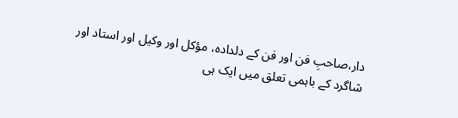دار،صاحبِ فن اور فن کے دلدادہ، مؤکل اور وکیل اور استاد اور شاگرد کے باہمی تعلق میں ایک ہی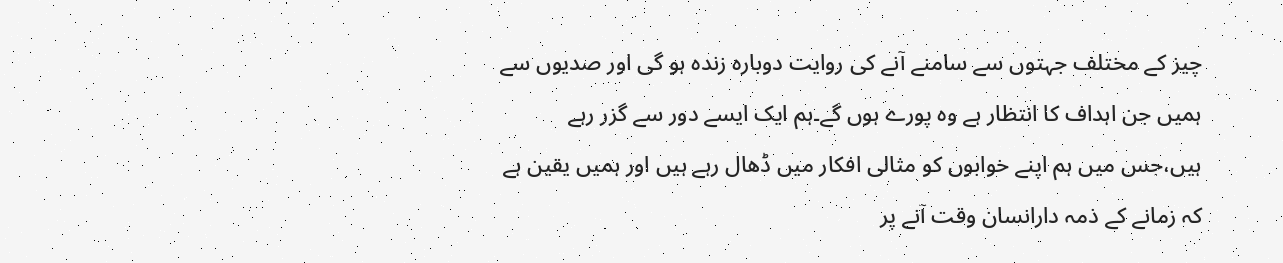چیز کے مختلف جہتوں سے سامنے آنے کی روایت دوبارہ زندہ ہو گی اور صدیوں سے ہمیں جن اہداف کا انتظار ہے وہ پورے ہوں گے۔ہم ایک ایسے دور سے گزر رہے ہیں،جس میں ہم اپنے خوابوں کو مثالی افکار میں ڈھال رہے ہیں اور ہمیں یقین ہے کہ زمانے کے ذمہ دارانسان وقت آنے پر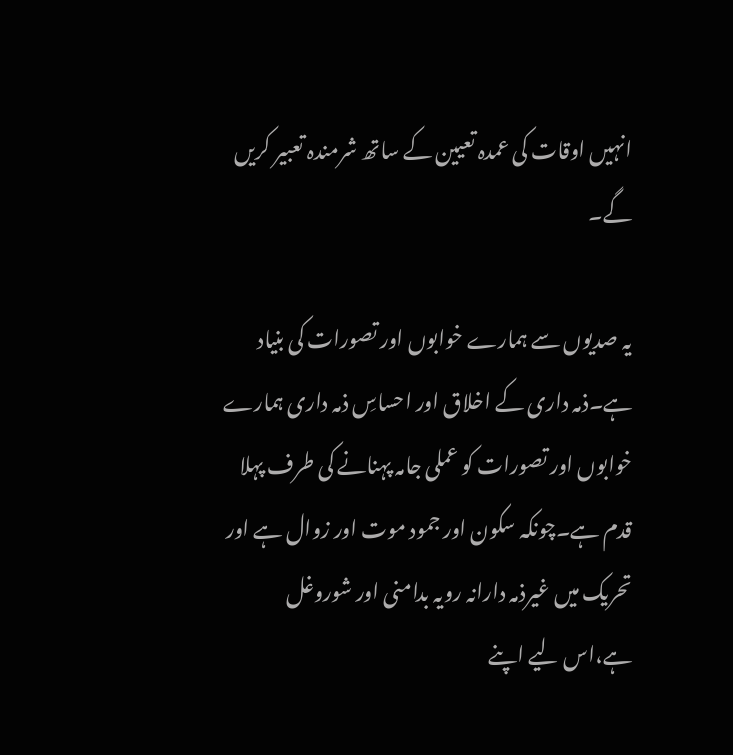انہیں اوقات کی عمدہ تعیین کے ساتھ شرمندہ تعبیر کریں گے۔

یہ صدیوں سے ہمارے خوابوں اور تصورات کی بنیاد ہے۔ذمہ داری کے اخلاق اور احساسِ ذمہ داری ہمارے خوابوں اور تصورات کو عملی جامہ پہنانے کی طرف پہلا قدم ہے۔چونکہ سکون اور جمود موت اور زوال ہے اور تحریک میں غیرذمہ دارانہ رویہ بدامنی اور شوروغل ہے،اس لیے اپنے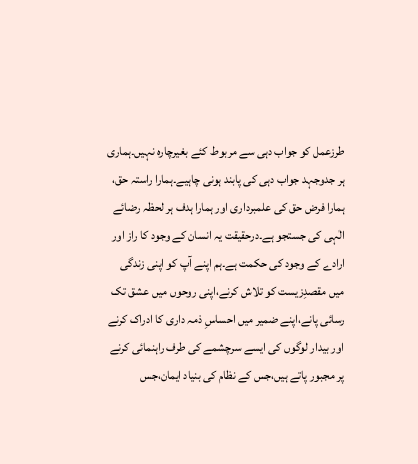طرزعمل کو جواب دہی سے مربوط کئے بغیرچارہ نہیں۔ہماری ہر جدوجہد جواب دہی کی پابند ہونی چاہیے۔ہمارا راستہ حق، ہمارا فرض حق کی علمبرداری اور ہمارا ہدف ہر لحظہ رضائے الٰہی کی جستجو ہے۔درحقیقت یہ انسان کے وجود کا راز اور ارادے کے وجود کی حکمت ہے۔ہم اپنے آپ کو اپنی زندگی میں مقصدِزیست کو تلاش کرنے،اپنی روحوں میں عشق تک رسائی پانے،اپنے ضمیر میں احساسِ ذمہ داری کا ادراک کرنے اور بیدار لوگوں کی ایسے سرچشمے کی طرف راہنمائی کرنے پر مجبور پاتے ہیں،جس کے نظام کی بنیاد ایمان،جس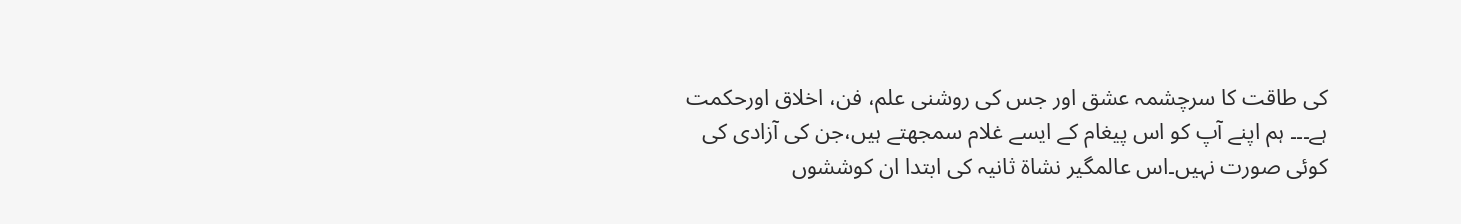کی طاقت کا سرچشمہ عشق اور جس کی روشنی علم، فن، اخلاق اورحکمت ہے۔۔۔ ہم اپنے آپ کو اس پیغام کے ایسے غلام سمجھتے ہیں،جن کی آزادی کی کوئی صورت نہیں۔اس عالمگیر نشاۃ ثانیہ کی ابتدا ان کوششوں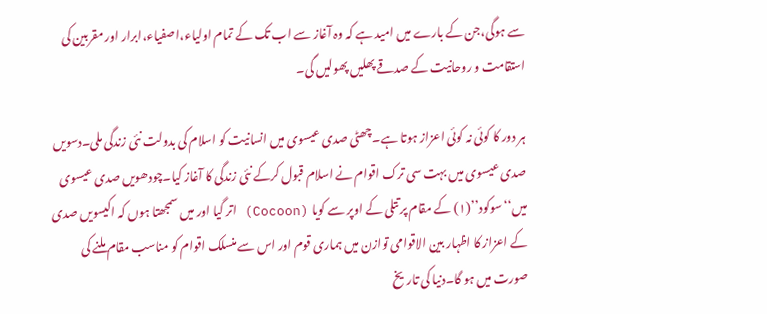سے ہوگی،جن کے بارے میں امید ہے کہ وہ آغاز سے اب تک کے تمام اولیاء،اصفیاء،ابرار اور مقربین کی استقامت و روحانیت کے صدقے پھلیں پھولیں گی۔

ہر دور کا کوئی نہ کوئی اعزاز ہوتا ہے۔چھٹی صدی عیسوی میں انسانیت کو اسلام کی بدولت نئی زندگی ملی۔دسویں صدی عیسوی میں بہت سی ترک اقوام نے اسلام قبول کرکے نئی زندگی کا آغاز کیا۔چودھویں صدی عیسوی میں‘‘سوکود’’(۱) کے مقام پر تتلی کے اوپر سے کویا (Cocoon) اتر گیا اور میں سمجھتا ہوں کہ اکیسویں صدی کے اعزاز کا اظہار بین الاقوامی توازن میں ہماری قوم اور اس سے منسلک اقوام کو مناسب مقام ملنے کی صورت میں ہو گا۔دنیا کی تاریخ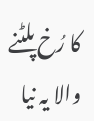کا رُخ پلٹنے والا یہ نیا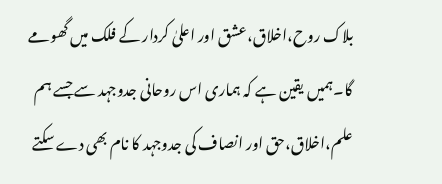بلاک روح،اخلاق،عشق اور اعلیٰ کردار کے فلک میں گھومے گا۔ہمیں یقین ہے کہ ہماری اس روحانی جدوجہد سے جسے ہم علم،اخلاق،حق اور انصاف کی جدوجہد کا نام بھی دے سکتے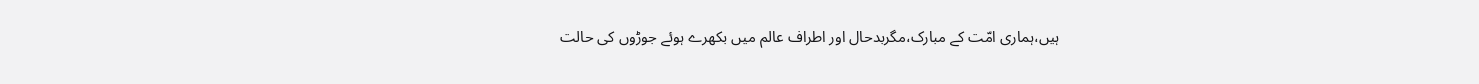ہیں،ہماری امّت کے مبارک،مگربدحال اور اطراف عالم میں بکھرے ہوئے جوڑوں کی حالت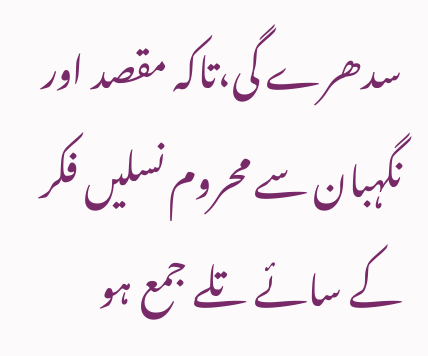سدھرے گی،تاکہ مقصد اور نگہبان سے محروم نسلیں فکر کے سائے تلے جمع ہو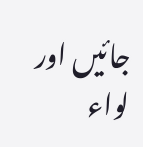جائیں اور لواء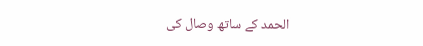الحمد کے ساتھ وصال کی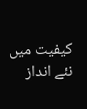کیفیت میں نئے انداز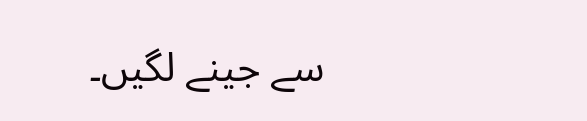سے جینے لگیں۔